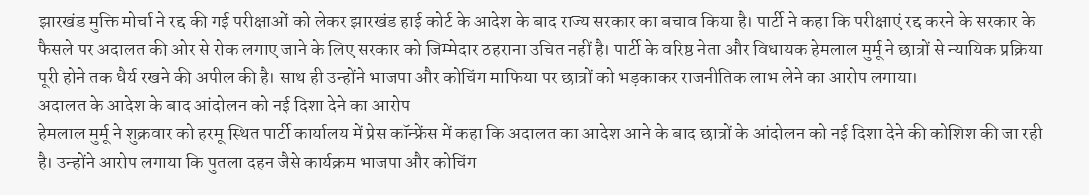झारखंड मुक्ति मोर्चा ने रद्द की गई परीक्षाओं को लेकर झारखंड हाई कोर्ट के आदेश के बाद राज्य सरकार का बचाव किया है। पार्टी ने कहा कि परीक्षाएं रद्द करने के सरकार के फैसले पर अदालत की ओर से रोक लगाए जाने के लिए सरकार को जिम्मेदार ठहराना उचित नहीं है। पार्टी के वरिष्ठ नेता और विधायक हेमलाल मुर्मू ने छात्रों से न्यायिक प्रक्रिया पूरी होने तक धैर्य रखने की अपील की है। साथ ही उन्होंने भाजपा और कोचिंग माफिया पर छात्रों को भड़काकर राजनीतिक लाभ लेने का आरोप लगाया।
अदालत के आदेश के बाद आंदोलन को नई दिशा देने का आरोप
हेमलाल मुर्मू ने शुक्रवार को हरमू स्थित पार्टी कार्यालय में प्रेस कॉन्फ्रेंस में कहा कि अदालत का आदेश आने के बाद छात्रों के आंदोलन को नई दिशा देने की कोशिश की जा रही है। उन्होंने आरोप लगाया कि पुतला दहन जैसे कार्यक्रम भाजपा और कोचिंग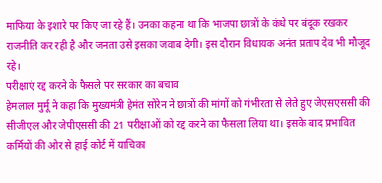माफिया के इशारे पर किए जा रहे हैं। उनका कहना था कि भाजपा छात्रों के कंधे पर बंदूक रखकर राजनीति कर रही है और जनता उसे इसका जवाब देगी। इस दौरान विधायक अनंत प्रताप देव भी मौजूद रहे।
परीक्षाएं रद्द करने के फैसले पर सरकार का बचाव
हेमलाल मुर्मू ने कहा कि मुख्यमंत्री हेमंत सोरेन ने छात्रों की मांगों को गंभीरता से लेते हुए जेएसएससी की सीजीएल और जेपीएससी की 21 परीक्षाओं को रद्द करने का फैसला लिया था। इसके बाद प्रभावित कर्मियों की ओर से हाई कोर्ट में याचिका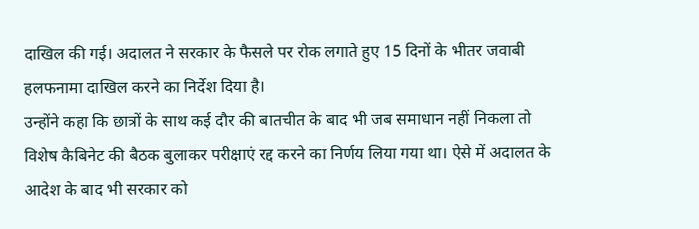दाखिल की गई। अदालत ने सरकार के फैसले पर रोक लगाते हुए 15 दिनों के भीतर जवाबी हलफनामा दाखिल करने का निर्देश दिया है।
उन्होंने कहा कि छात्रों के साथ कई दौर की बातचीत के बाद भी जब समाधान नहीं निकला तो विशेष कैबिनेट की बैठक बुलाकर परीक्षाएं रद्द करने का निर्णय लिया गया था। ऐसे में अदालत के आदेश के बाद भी सरकार को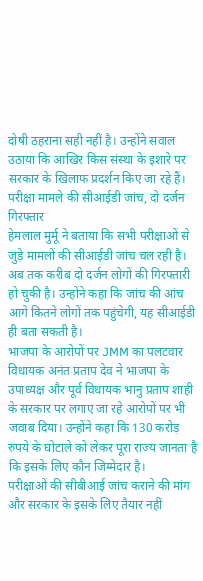दोषी ठहराना सही नहीं है। उन्होंने सवाल उठाया कि आखिर किस संस्था के इशारे पर सरकार के खिलाफ प्रदर्शन किए जा रहे हैं।
परीक्षा मामले की सीआईडी जांच, दो दर्जन गिरफ्तार
हेमलाल मुर्मू ने बताया कि सभी परीक्षाओं से जुड़े मामलों की सीआईडी जांच चल रही है। अब तक करीब दो दर्जन लोगों की गिरफ्तारी हो चुकी है। उन्होंने कहा कि जांच की आंच आगे कितने लोगों तक पहुंचेगी, यह सीआईडी ही बता सकती है।
भाजपा के आरोपों पर JMM का पलटवार
विधायक अनंत प्रताप देव ने भाजपा के उपाध्यक्ष और पूर्व विधायक भानु प्रताप शाही के सरकार पर लगाए जा रहे आरोपों पर भी जवाब दिया। उन्होंने कहा कि 130 करोड़ रुपये के घोटाले को लेकर पूरा राज्य जानता है कि इसके लिए कौन जिम्मेदार है।
परीक्षाओं की सीबीआई जांच कराने की मांग और सरकार के इसके लिए तैयार नहीं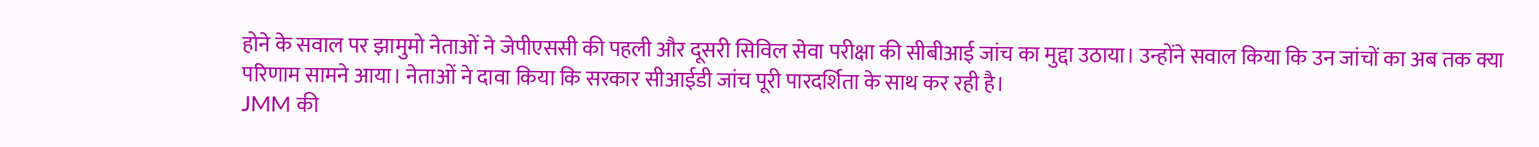होने के सवाल पर झामुमो नेताओं ने जेपीएससी की पहली और दूसरी सिविल सेवा परीक्षा की सीबीआई जांच का मुद्दा उठाया। उन्होंने सवाल किया कि उन जांचों का अब तक क्या परिणाम सामने आया। नेताओं ने दावा किया कि सरकार सीआईडी जांच पूरी पारदर्शिता के साथ कर रही है।
JMM की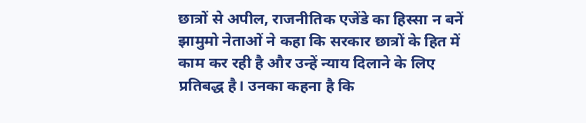छात्रों से अपील, राजनीतिक एजेंडे का हिस्सा न बनें
झामुमो नेताओं ने कहा कि सरकार छात्रों के हित में काम कर रही है और उन्हें न्याय दिलाने के लिए प्रतिबद्ध है। उनका कहना है कि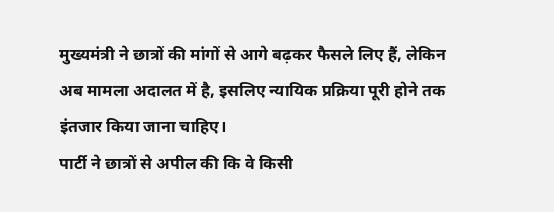मुख्यमंत्री ने छात्रों की मांगों से आगे बढ़कर फैसले लिए हैं, लेकिन अब मामला अदालत में है, इसलिए न्यायिक प्रक्रिया पूरी होने तक इंतजार किया जाना चाहिए।
पार्टी ने छात्रों से अपील की कि वे किसी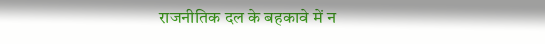राजनीतिक दल के बहकावे में न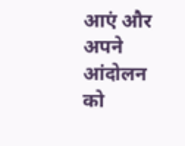आएं और अपने आंदोलन को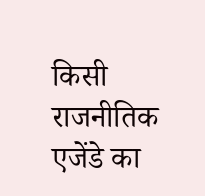किसी राजनीतिक एजेंडे का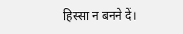हिस्सा न बनने दें।